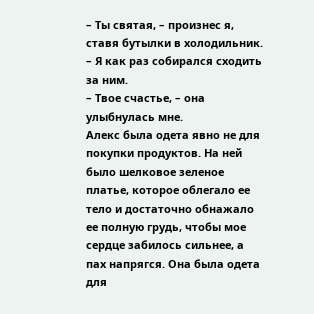– Ты святая, – произнес я, ставя бутылки в холодильник. – Я как раз собирался сходить за ним.
– Твое счастье, – она улыбнулась мне.
Алекс была одета явно не для покупки продуктов. На ней было шелковое зеленое платье, которое облегало ее тело и достаточно обнажало ее полную грудь, чтобы мое сердце забилось сильнее, а пах напрягся. Она была одета для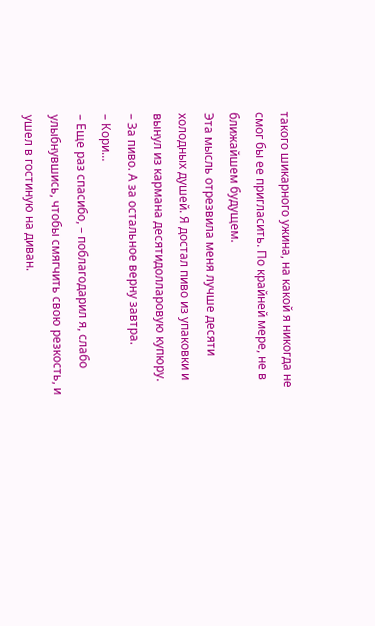такого шикарного ужина, на какой я никогда не смог бы ее пригласить. По крайней мере, не в ближайшем будущем.
Эта мысль отрезвила меня лучше десяти холодных душей. Я достал пиво из упаковки и вынул из кармана десятидолларовую купюру.
– За пиво. А за остальное верну завтра.
– Кори…
– Еще раз спасибо, – поблагодарил я, слабо улыбнувшись, чтобы смягчить свою резкость, и ушел в гостиную на диван.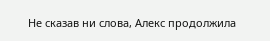Не сказав ни слова, Алекс продолжила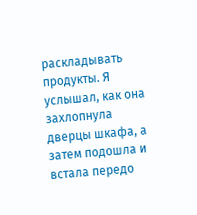раскладывать продукты. Я услышал, как она захлопнула дверцы шкафа, а затем подошла и встала передо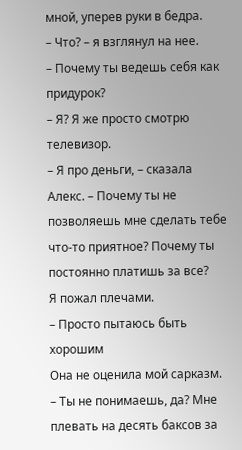мной, уперев руки в бедра.
– Что? – я взглянул на нее.
– Почему ты ведешь себя как придурок?
– Я? Я же просто смотрю телевизор.
– Я про деньги, – сказала Алекс. – Почему ты не позволяешь мне сделать тебе что-то приятное? Почему ты постоянно платишь за все?
Я пожал плечами.
– Просто пытаюсь быть хорошим
Она не оценила мой сарказм.
– Ты не понимаешь, да? Мне плевать на десять баксов за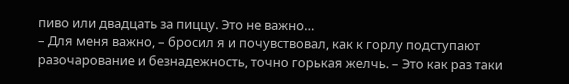пиво или двадцать за пиццу. Это не важно…
– Для меня важно, – бросил я и почувствовал, как к горлу подступают разочарование и безнадежность, точно горькая желчь. – Это как раз таки